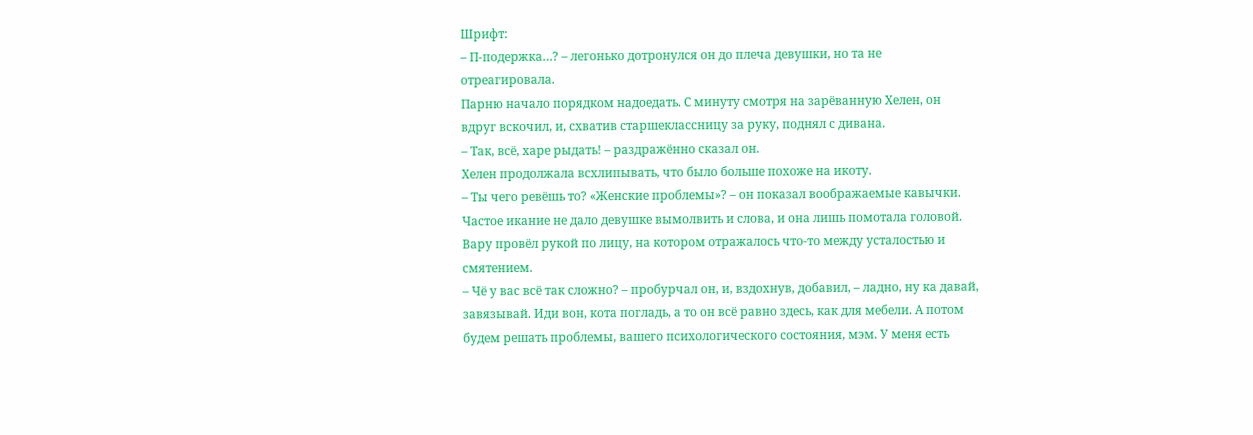Шрифт:
– П-подержка…? – легонько дотронулся он до плеча девушки, но та не отреагировала.
Парню начало порядком надоедать. С минуту смотря на зарёванную Хелен, он вдруг вскочил, и, схватив старшеклассницу за руку, поднял с дивана.
– Так, всё, харе рыдать! – раздражённо сказал он.
Хелен продолжала всхлипывать, что было больше похоже на икоту.
– Ты чего ревёшь то? «Женские проблемы»? – он показал воображаемые кавычки.
Частое икание не дало девушке вымолвить и слова, и она лишь помотала головой. Вару провёл рукой по лицу, на котором отражалось что-то между усталостью и смятением.
– Чё у вас всё так сложно? – пробурчал он, и, вздохнув, добавил, – ладно, ну ка давай, завязывай. Иди вон, кота погладь, а то он всё равно здесь, как для мебели. А потом будем решать проблемы, вашего психологического состояния, мэм. У меня есть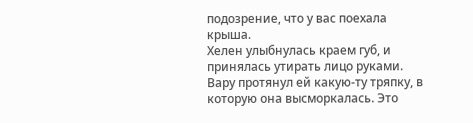подозрение, что у вас поехала крыша.
Хелен улыбнулась краем губ, и принялась утирать лицо руками. Вару протянул ей какую-ту тряпку, в которую она высморкалась. Это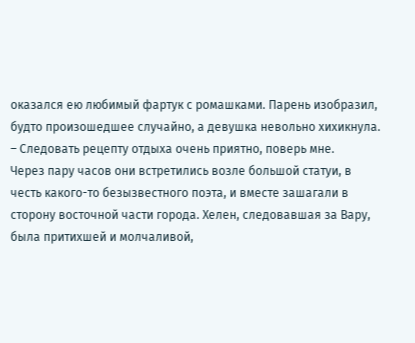оказался ею любимый фартук с ромашками. Парень изобразил, будто произошедшее случайно, а девушка невольно хихикнула.
– Следовать рецепту отдыха очень приятно, поверь мне.
Через пару часов они встретились возле большой статуи, в честь какого-то безызвестного поэта, и вместе зашагали в сторону восточной части города. Хелен, следовавшая за Вару, была притихшей и молчаливой,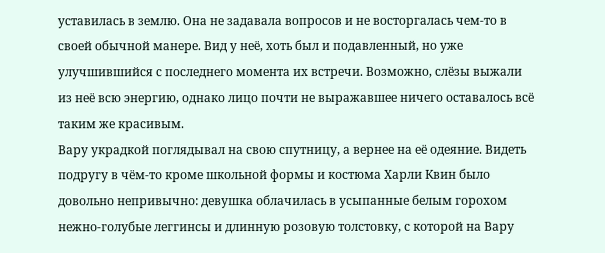уставилась в землю. Она не задавала вопросов и не восторгалась чем-то в своей обычной манере. Вид у неё, хоть был и подавленный, но уже улучшившийся с последнего момента их встречи. Возможно, слёзы выжали из неё всю энергию, однако лицо почти не выражавшее ничего оставалось всё таким же красивым.
Вару украдкой поглядывал на свою спутницу, а вернее на её одеяние. Видеть подругу в чём-то кроме школьной формы и костюма Харли Квин было довольно непривычно: девушка облачилась в усыпанные белым горохом нежно-голубые леггинсы и длинную розовую толстовку, с которой на Вару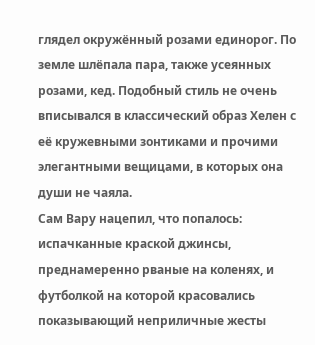глядел окружённый розами единорог. По земле шлёпала пара, также усеянных розами, кед. Подобный стиль не очень вписывался в классический образ Хелен с её кружевными зонтиками и прочими элегантными вещицами, в которых она души не чаяла.
Сам Вару нацепил, что попалось: испачканные краской джинсы, преднамеренно рваные на коленях, и футболкой на которой красовались показывающий неприличные жесты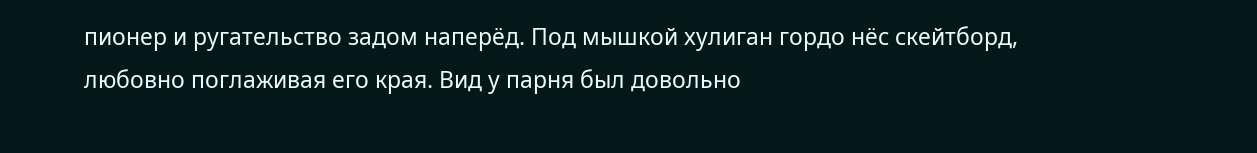пионер и ругательство задом наперёд. Под мышкой хулиган гордо нёс скейтборд, любовно поглаживая его края. Вид у парня был довольно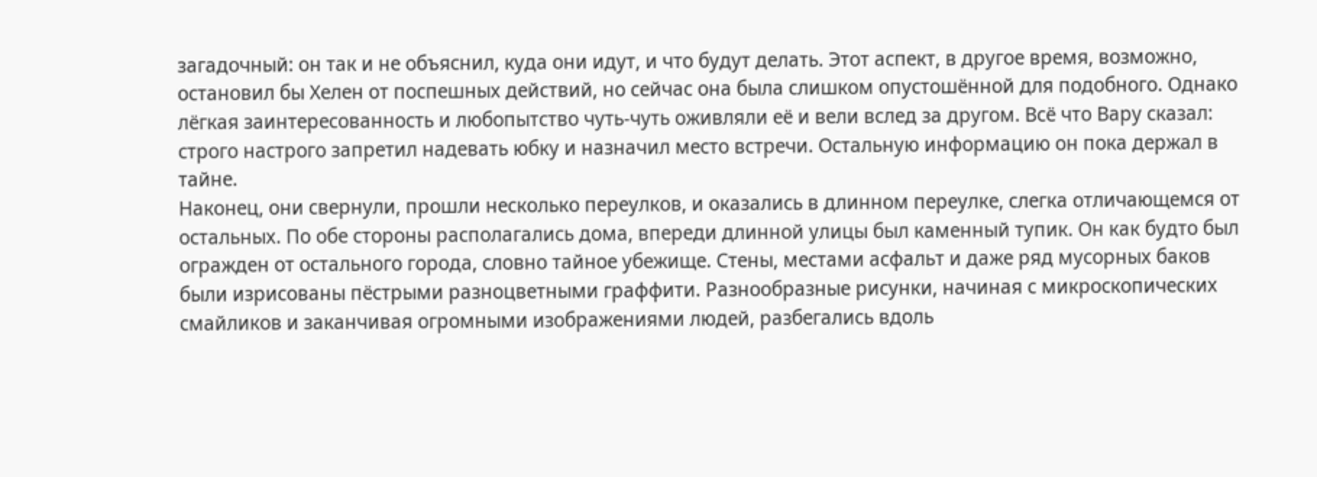загадочный: он так и не объяснил, куда они идут, и что будут делать. Этот аспект, в другое время, возможно, остановил бы Хелен от поспешных действий, но сейчас она была слишком опустошённой для подобного. Однако лёгкая заинтересованность и любопытство чуть-чуть оживляли её и вели вслед за другом. Всё что Вару сказал: строго настрого запретил надевать юбку и назначил место встречи. Остальную информацию он пока держал в тайне.
Наконец, они свернули, прошли несколько переулков, и оказались в длинном переулке, слегка отличающемся от остальных. По обе стороны располагались дома, впереди длинной улицы был каменный тупик. Он как будто был огражден от остального города, словно тайное убежище. Стены, местами асфальт и даже ряд мусорных баков были изрисованы пёстрыми разноцветными граффити. Разнообразные рисунки, начиная с микроскопических смайликов и заканчивая огромными изображениями людей, разбегались вдоль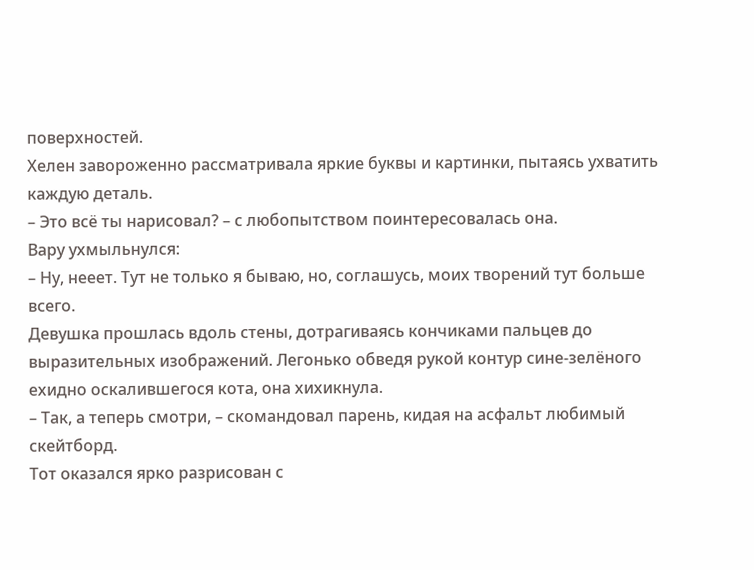поверхностей.
Хелен завороженно рассматривала яркие буквы и картинки, пытаясь ухватить каждую деталь.
– Это всё ты нарисовал? – с любопытством поинтересовалась она.
Вару ухмыльнулся:
– Ну, нееет. Тут не только я бываю, но, соглашусь, моих творений тут больше всего.
Девушка прошлась вдоль стены, дотрагиваясь кончиками пальцев до выразительных изображений. Легонько обведя рукой контур сине-зелёного ехидно оскалившегося кота, она хихикнула.
– Так, а теперь смотри, – скомандовал парень, кидая на асфальт любимый скейтборд.
Тот оказался ярко разрисован с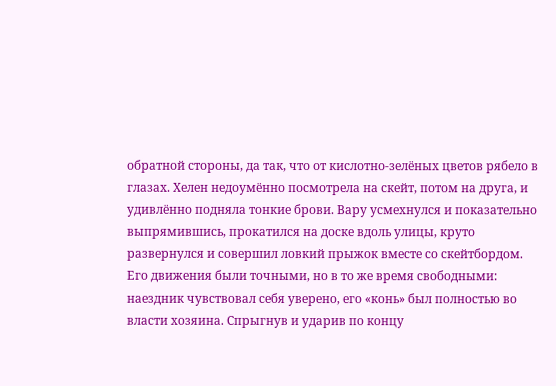обратной стороны, да так, что от кислотно-зелёных цветов рябело в глазах. Хелен недоумённо посмотрела на скейт, потом на друга, и удивлённо подняла тонкие брови. Вару усмехнулся и показательно выпрямившись, прокатился на доске вдоль улицы, круто развернулся и совершил ловкий прыжок вместе со скейтбордом. Его движения были точными, но в то же время свободными: наездник чувствовал себя уверено, его «конь» был полностью во власти хозяина. Спрыгнув и ударив по концу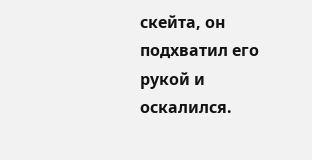скейта, он подхватил его рукой и оскалился.